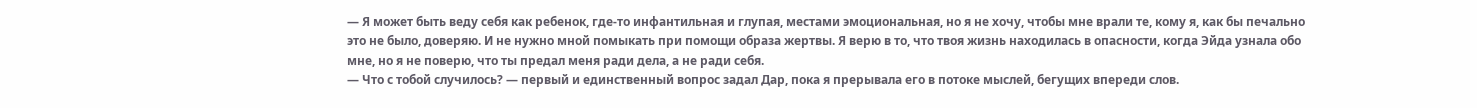— Я может быть веду себя как ребенок, где-то инфантильная и глупая, местами эмоциональная, но я не хочу, чтобы мне врали те, кому я, как бы печально это не было, доверяю. И не нужно мной помыкать при помощи образа жертвы. Я верю в то, что твоя жизнь находилась в опасности, когда Эйда узнала обо мне, но я не поверю, что ты предал меня ради дела, а не ради себя.
— Что с тобой случилось? — первый и единственный вопрос задал Дар, пока я прерывала его в потоке мыслей, бегущих впереди слов.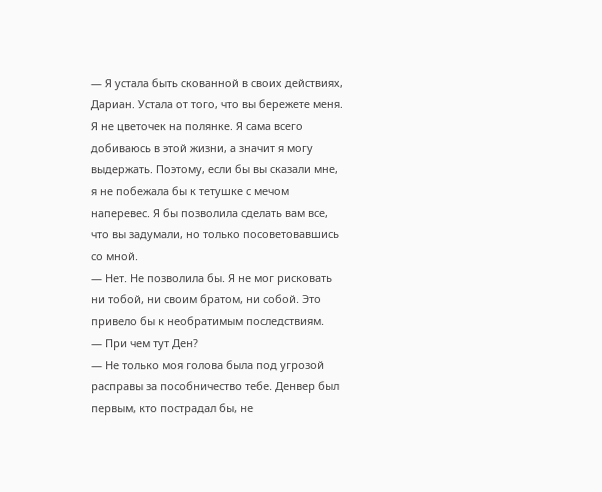— Я устала быть скованной в своих действиях, Дариан. Устала от того, что вы бережете меня. Я не цветочек на полянке. Я сама всего добиваюсь в этой жизни, а значит я могу выдержать. Поэтому, если бы вы сказали мне, я не побежала бы к тетушке с мечом наперевес. Я бы позволила сделать вам все, что вы задумали, но только посоветовавшись со мной.
— Нет. Не позволила бы. Я не мог рисковать ни тобой, ни своим братом, ни собой. Это привело бы к необратимым последствиям.
— При чем тут Ден?
— Не только моя голова была под угрозой расправы за пособничество тебе. Денвер был первым, кто пострадал бы, не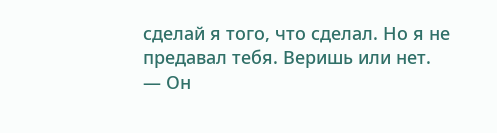сделай я того, что сделал. Но я не предавал тебя. Веришь или нет.
— Он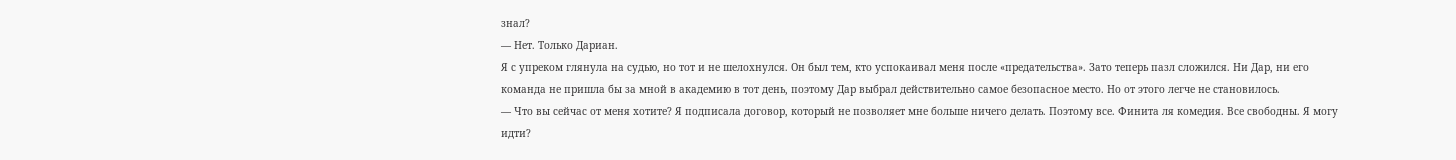знал?
— Нет. Только Дариан.
Я с упреком глянула на судью, но тот и не шелохнулся. Он был тем, кто успокаивал меня после «предательства». Зато теперь пазл сложился. Ни Дар, ни его команда не пришла бы за мной в академию в тот день, поэтому Дар выбрал действительно самое безопасное место. Но от этого легче не становилось.
— Что вы сейчас от меня хотите? Я подписала договор, который не позволяет мне больше ничего делать. Поэтому все. Финита ля комедия. Все свободны. Я могу идти?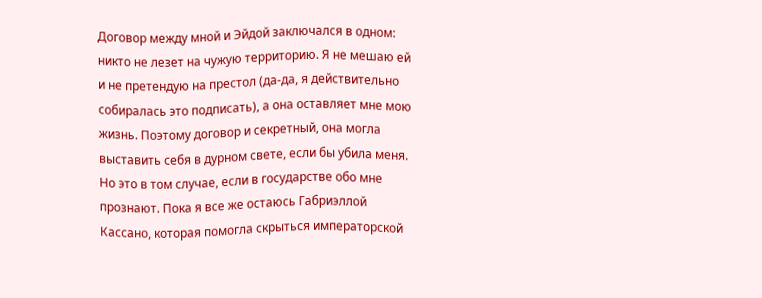Договор между мной и Эйдой заключался в одном: никто не лезет на чужую территорию. Я не мешаю ей и не претендую на престол (да-да, я действительно собиралась это подписать), а она оставляет мне мою жизнь. Поэтому договор и секретный, она могла выставить себя в дурном свете, если бы убила меня. Но это в том случае, если в государстве обо мне прознают. Пока я все же остаюсь Габриэллой Кассано, которая помогла скрыться императорской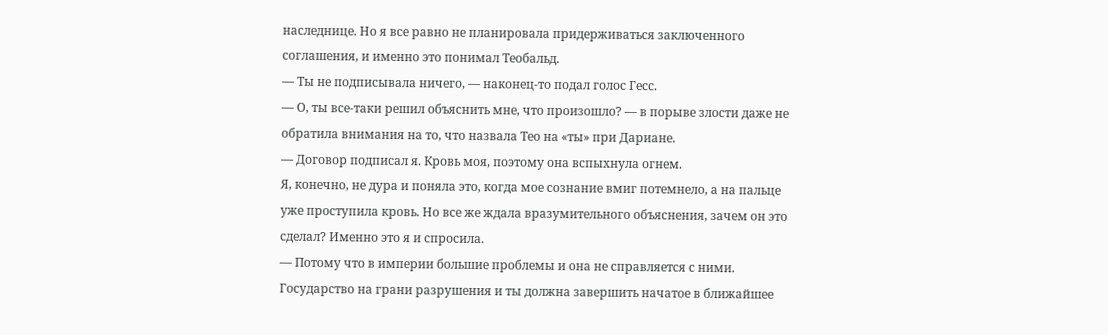наследнице. Но я все равно не планировала придерживаться заключенного соглашения, и именно это понимал Теобальд.
— Ты не подписывала ничего, — наконец-то подал голос Гесс.
— О, ты все-таки решил объяснить мне, что произошло? — в порыве злости даже не обратила внимания на то, что назвала Тео на «ты» при Дариане.
— Договор подписал я. Кровь моя, поэтому она вспыхнула огнем.
Я, конечно, не дура и поняла это, когда мое сознание вмиг потемнело, а на пальце уже проступила кровь. Но все же ждала вразумительного объяснения, зачем он это сделал? Именно это я и спросила.
— Потому что в империи большие проблемы и она не справляется с ними. Государство на грани разрушения и ты должна завершить начатое в ближайшее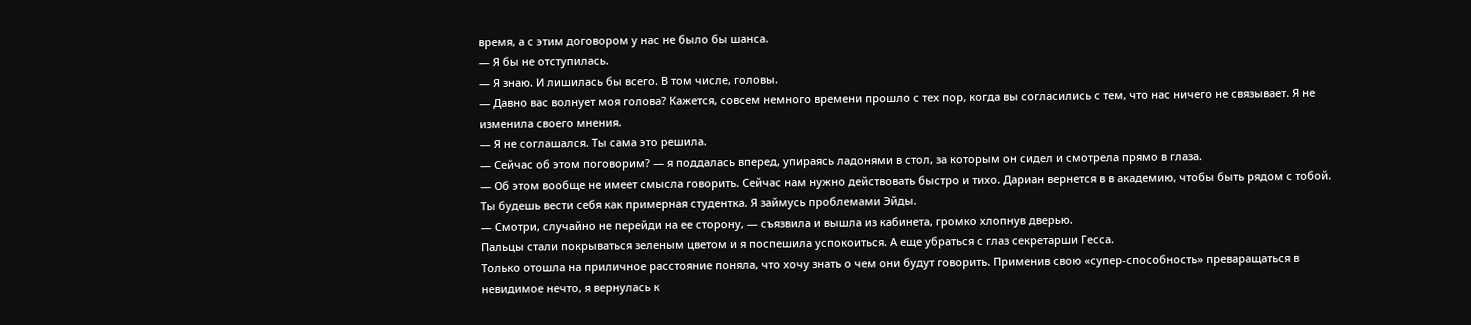время, а с этим договором у нас не было бы шанса.
— Я бы не отступилась.
— Я знаю. И лишилась бы всего. В том числе, головы.
— Давно вас волнует моя голова? Кажется, совсем немного времени прошло с тех пор, когда вы согласились с тем, что нас ничего не связывает. Я не изменила своего мнения.
— Я не соглашался. Ты сама это решила.
— Сейчас об этом поговорим? — я поддалась вперед, упираясь ладонями в стол, за которым он сидел и смотрела прямо в глаза.
— Об этом вообще не имеет смысла говорить. Сейчас нам нужно действовать быстро и тихо. Дариан вернется в в академию, чтобы быть рядом с тобой. Ты будешь вести себя как примерная студентка. Я займусь проблемами Эйды.
— Смотри, случайно не перейди на ее сторону, — съязвила и вышла из кабинета, громко хлопнув дверью.
Пальцы стали покрываться зеленым цветом и я поспешила успокоиться. А еще убраться с глаз секретарши Гесса.
Только отошла на приличное расстояние поняла, что хочу знать о чем они будут говорить. Применив свою «супер-способность» преваращаться в невидимое нечто, я вернулась к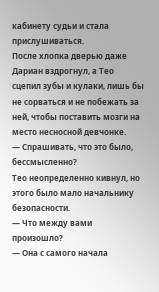кабинету судьи и стала прислушиваться.
После хлопка дверью даже Дариан вздрогнул, а Тео сцепил зубы и кулаки, лишь бы не сорваться и не побежать за ней, чтобы поставить мозги на место несносной девчонке.
— Спрашивать, что это было, бессмысленно?
Тео неопределенно кивнул, но этого было мало начальнику безопасности.
— Что между вами произошло?
— Она с самого начала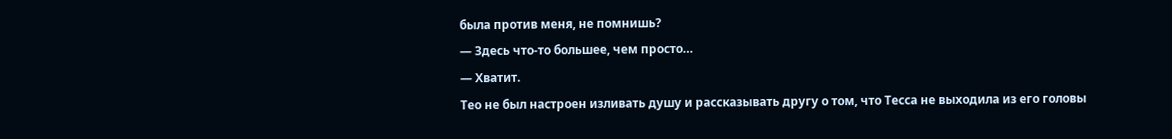была против меня, не помнишь?
— Здесь что-то большее, чем просто…
— Хватит.
Тео не был настроен изливать душу и рассказывать другу о том, что Тесса не выходила из его головы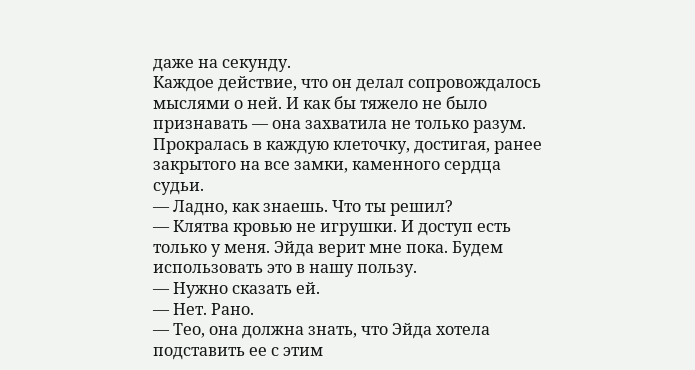даже на секунду.
Каждое действие, что он делал сопровождалось мыслями о ней. И как бы тяжело не было признавать — она захватила не только разум. Прокралась в каждую клеточку, достигая, ранее закрытого на все замки, каменного сердца судьи.
— Ладно, как знаешь. Что ты решил?
— Клятва кровью не игрушки. И доступ есть только у меня. Эйда верит мне пока. Будем использовать это в нашу пользу.
— Нужно сказать ей.
— Нет. Рано.
— Тео, она должна знать, что Эйда хотела подставить ее с этим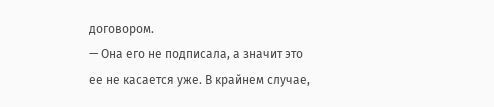договором.
— Она его не подписала, а значит это ее не касается уже. В крайнем случае,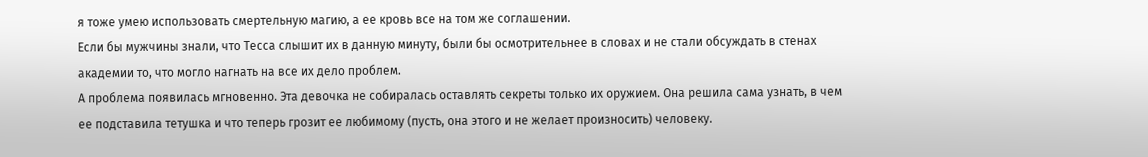я тоже умею использовать смертельную магию, а ее кровь все на том же соглашении.
Если бы мужчины знали, что Тесса слышит их в данную минуту, были бы осмотрительнее в словах и не стали обсуждать в стенах академии то, что могло нагнать на все их дело проблем.
А проблема появилась мгновенно. Эта девочка не собиралась оставлять секреты только их оружием. Она решила сама узнать, в чем ее подставила тетушка и что теперь грозит ее любимому (пусть, она этого и не желает произносить) человеку.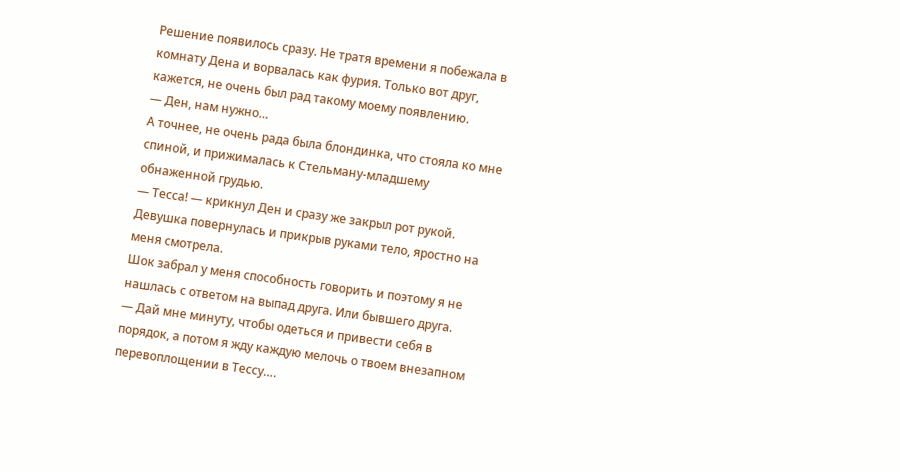Решение появилось сразу. Не тратя времени я побежала в комнату Дена и ворвалась как фурия. Только вот друг, кажется, не очень был рад такому моему появлению.
— Ден, нам нужно…
А точнее, не очень рада была блондинка, что стояла ко мне спиной, и прижималась к Стельману-младшему обнаженной грудью.
— Тесса! — крикнул Ден и сразу же закрыл рот рукой. Девушка повернулась и прикрыв руками тело, яростно на меня смотрела.
Шок забрал у меня способность говорить и поэтому я не нашлась с ответом на выпад друга. Или бывшего друга.
— Дай мне минуту, чтобы одеться и привести себя в порядок, а потом я жду каждую мелочь о твоем внезапном перевоплощении в Тессу….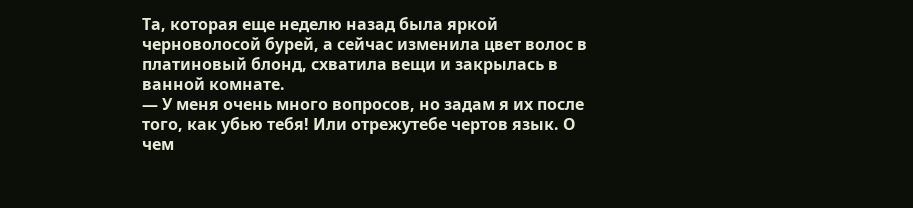Та, которая еще неделю назад была яркой черноволосой бурей, а сейчас изменила цвет волос в платиновый блонд, схватила вещи и закрылась в ванной комнате.
— У меня очень много вопросов, но задам я их после того, как убью тебя! Или отрежутебе чертов язык. О чем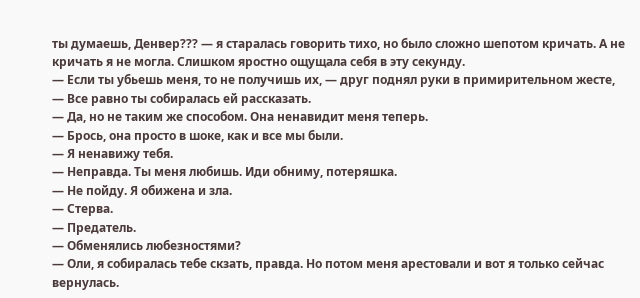ты думаешь, Денвер??? — я старалась говорить тихо, но было сложно шепотом кричать. А не кричать я не могла. Слишком яростно ощущала себя в эту секунду.
— Если ты убьешь меня, то не получишь их, — друг поднял руки в примирительном жесте, — Все равно ты собиралась ей рассказать.
— Да, но не таким же способом. Она ненавидит меня теперь.
— Брось, она просто в шоке, как и все мы были.
— Я ненавижу тебя.
— Неправда. Ты меня любишь. Иди обниму, потеряшка.
— Не пойду. Я обижена и зла.
— Стерва.
— Предатель.
— Обменялись любезностями?
— Оли, я собиралась тебе скзать, правда. Но потом меня арестовали и вот я только сейчас вернулась.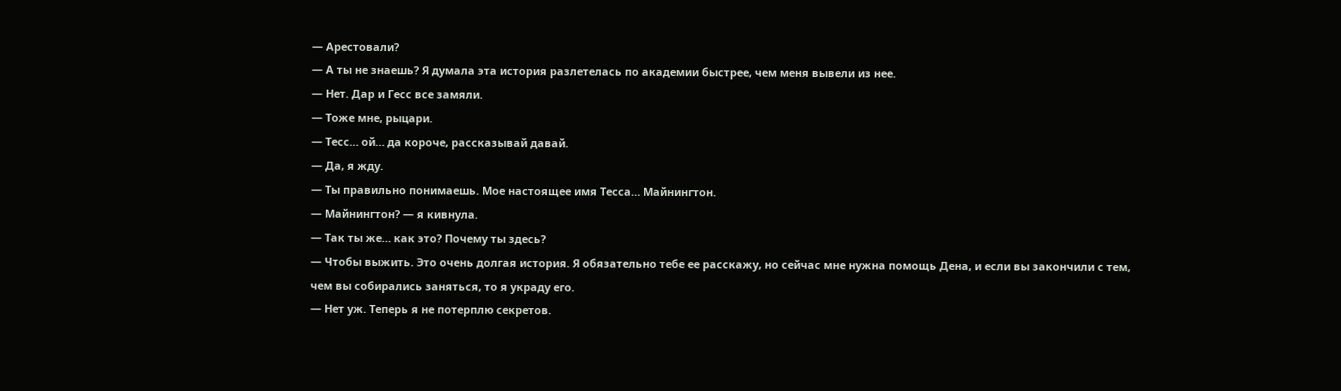— Арестовали?
— А ты не знаешь? Я думала эта история разлетелась по академии быстрее, чем меня вывели из нее.
— Нет. Дар и Гесс все замяли.
— Тоже мне, рыцари.
— Тесс… ой… да короче, рассказывай давай.
— Да, я жду.
— Ты правильно понимаешь. Мое настоящее имя Тесса… Майнингтон.
— Майнингтон? — я кивнула.
— Так ты же… как это? Почему ты здесь?
— Чтобы выжить. Это очень долгая история. Я обязательно тебе ее расскажу, но сейчас мне нужна помощь Дена, и если вы закончили с тем, чем вы собирались заняться, то я украду его.
— Нет уж. Теперь я не потерплю секретов.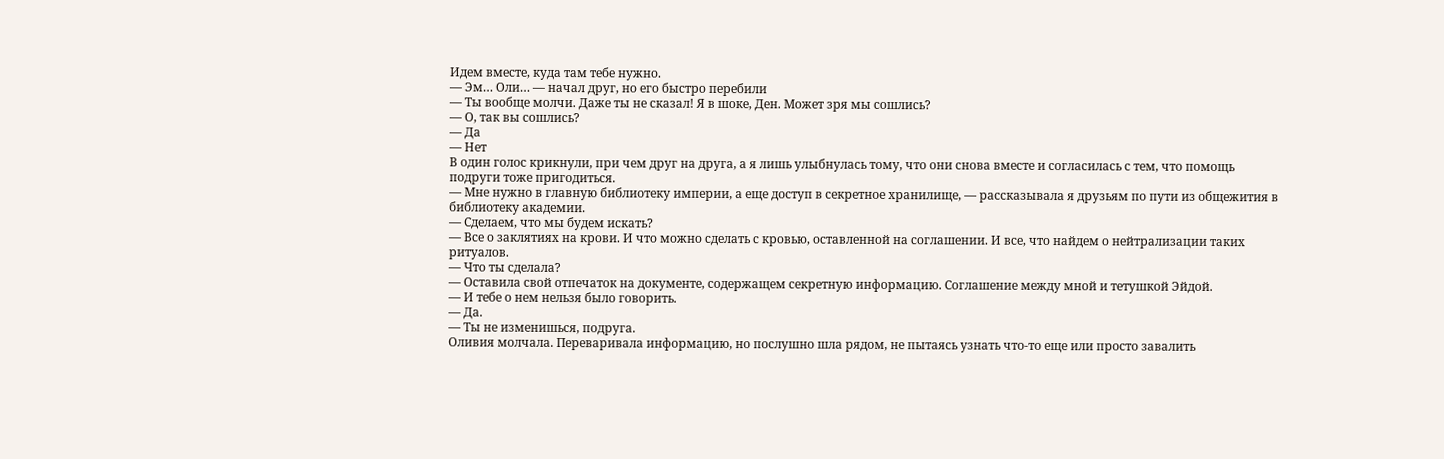Идем вместе, куда там тебе нужно.
— Эм… Оли… — начал друг, но его быстро перебили
— Ты вообще молчи. Даже ты не сказал! Я в шоке, Ден. Может зря мы сошлись?
— О, так вы сошлись?
— Да
— Нет
В один голос крикнули, при чем друг на друга, а я лишь улыбнулась тому, что они снова вместе и согласилась с тем, что помощь подруги тоже пригодиться.
— Мне нужно в главную библиотеку империи, а еще доступ в секретное хранилище, — рассказывала я друзьям по пути из общежития в библиотеку академии.
— Сделаем, что мы будем искать?
— Все о заклятиях на крови. И что можно сделать с кровью, оставленной на соглашении. И все, что найдем о нейтрализации таких ритуалов.
— Что ты сделала?
— Оставила свой отпечаток на документе, содержащем секретную информацию. Соглашение между мной и тетушкой Эйдой.
— И тебе о нем нельзя было говорить.
— Да.
— Ты не изменишься, подруга.
Оливия молчала. Переваривала информацию, но послушно шла рядом, не пытаясь узнать что-то еще или просто завалить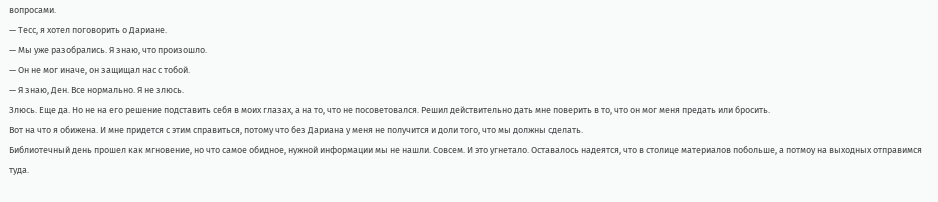вопросами.
— Тесс, я хотел поговорить о Дариане.
— Мы уже разобрались. Я знаю, что произошло.
— Он не мог иначе, он защищал нас с тобой.
— Я знаю, Ден. Все нормально. Я не злюсь.
Злюсь. Еще да. Но не на его решение подставить себя в моих глазах, а на то, что не посоветовался. Решил действительно дать мне поверить в то, что он мог меня предать или бросить.
Вот на что я обижена. И мне придется с этим справиться, потому что без Дариана у меня не получится и доли того, что мы должны сделать.
Библиотечный день прошел как мгновение, но что самое обидное, нужной информации мы не нашли. Совсем. И это угнетало. Оставалось надеятся, что в столице материалов побольше, а потмоу на выходных отправимся туда.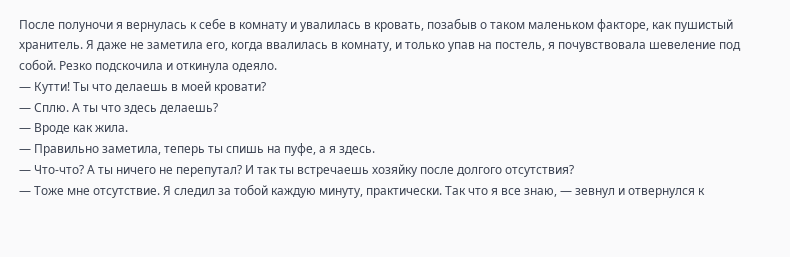После полуночи я вернулась к себе в комнату и увалилась в кровать, позабыв о таком маленьком факторе, как пушистый хранитель. Я даже не заметила его, когда ввалилась в комнату, и только упав на постель, я почувствовала шевеление под собой. Резко подскочила и откинула одеяло.
— Кутти! Ты что делаешь в моей кровати?
— Сплю. А ты что здесь делаешь?
— Вроде как жила.
— Правильно заметила, теперь ты спишь на пуфе, а я здесь.
— Что-что? А ты ничего не перепутал? И так ты встречаешь хозяйку после долгого отсутствия?
— Тоже мне отсутствие. Я следил за тобой каждую минуту, практически. Так что я все знаю, — зевнул и отвернулся к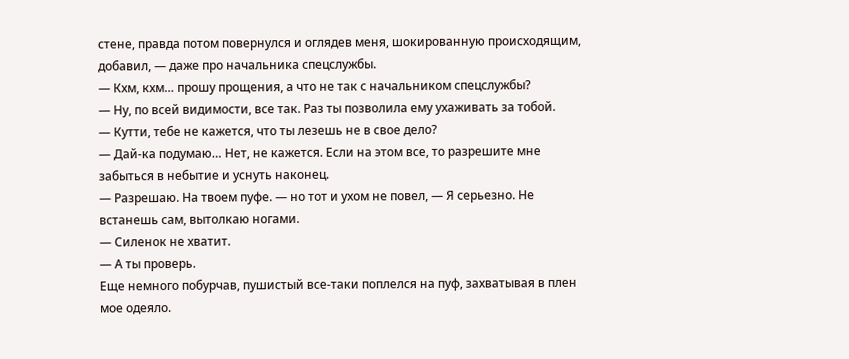стене, правда потом повернулся и оглядев меня, шокированную происходящим, добавил, — даже про начальника спецслужбы.
— Кхм, кхм… прошу прощения, а что не так с начальником спецслужбы?
— Ну, по всей видимости, все так. Раз ты позволила ему ухаживать за тобой.
— Кутти, тебе не кажется, что ты лезешь не в свое дело?
— Дай-ка подумаю… Нет, не кажется. Если на этом все, то разрешите мне забыться в небытие и уснуть наконец.
— Разрешаю. На твоем пуфе. — но тот и ухом не повел, — Я серьезно. Не встанешь сам, вытолкаю ногами.
— Силенок не хватит.
— А ты проверь.
Еще немного побурчав, пушистый все-таки поплелся на пуф, захватывая в плен мое одеяло.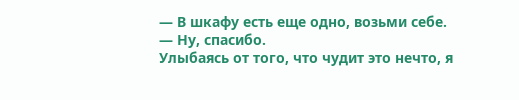— В шкафу есть еще одно, возьми себе.
— Ну, спасибо.
Улыбаясь от того, что чудит это нечто, я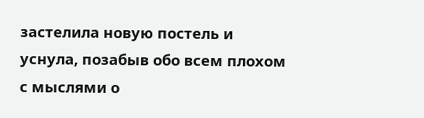застелила новую постель и уснула, позабыв обо всем плохом с мыслями о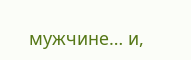мужчине… и,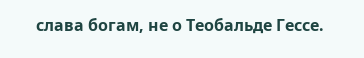слава богам, не о Теобальде Гессе.